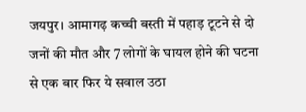जयपुर। आमागढ़ कच्ची बस्ती में पहाड़ टूटने से दो जनों की मौत और 7 लोगों के घायल होने की घटना से एक बार फिर ये सवाल उठा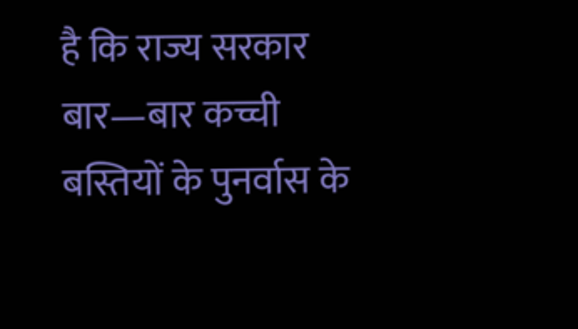है कि राज्य सरकार बार—बार कच्ची बस्तियों के पुनर्वास के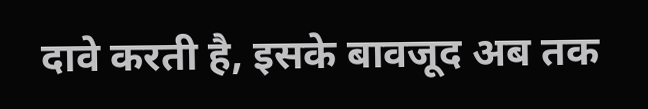दावे करती है, इसके बावजूद अब तक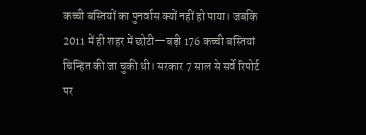कच्ची बस्तियों का पुनर्वास क्यों नहीं हो पाया। जबकि 2011 में ही शहर में छोटी—बड़ी 176 कच्ची बस्तियां चिन्हित की जा चुकी थी। सरकार 7 साल से सर्वे रिपोर्ट पर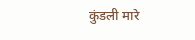कुंडली मारे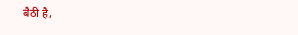बैठी है,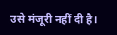उसे मंजूरी नहीं दी है।